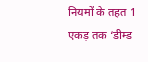नियमों के तहत 1 एकड़ तक ‘डीम्ड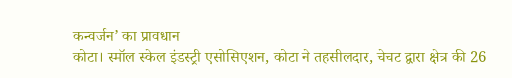कन्वर्जन’ का प्रावधान
कोटा। स्मॉल स्केल इंडस्ट्री एसोसिएशन, कोटा ने तहसीलदार, चेचट द्वारा क्षेत्र की 26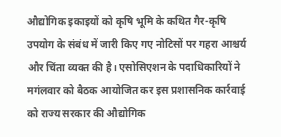औद्योगिक इकाइयों को कृषि भूमि के कथित गैर-कृषि उपयोग के संबंध में जारी किए गए नोटिसों पर गहरा आश्चर्य और चिंता व्यक्त की है। एसोसिएशन के पदाधिकारियों ने मगंलवार को बैठक आयोजित कर इस प्रशासनिक कार्रवाई को राज्य सरकार की औद्योगिक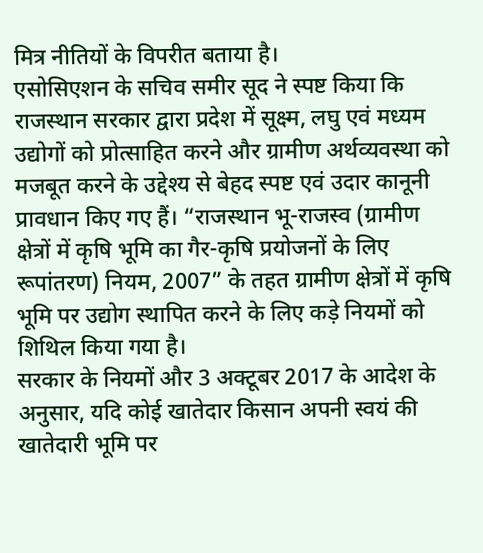मित्र नीतियों के विपरीत बताया है।
एसोसिएशन के सचिव समीर सूद ने स्पष्ट किया कि राजस्थान सरकार द्वारा प्रदेश में सूक्ष्म, लघु एवं मध्यम उद्योगों को प्रोत्साहित करने और ग्रामीण अर्थव्यवस्था को मजबूत करने के उद्देश्य से बेहद स्पष्ट एवं उदार कानूनी प्रावधान किए गए हैं। “राजस्थान भू-राजस्व (ग्रामीण क्षेत्रों में कृषि भूमि का गैर-कृषि प्रयोजनों के लिए रूपांतरण) नियम, 2007” के तहत ग्रामीण क्षेत्रों में कृषि भूमि पर उद्योग स्थापित करने के लिए कड़े नियमों को शिथिल किया गया है।
सरकार के नियमों और 3 अक्टूबर 2017 के आदेश के अनुसार, यदि कोई खातेदार किसान अपनी स्वयं की खातेदारी भूमि पर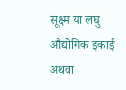सूक्ष्म या लघु औद्योगिक इकाई अथवा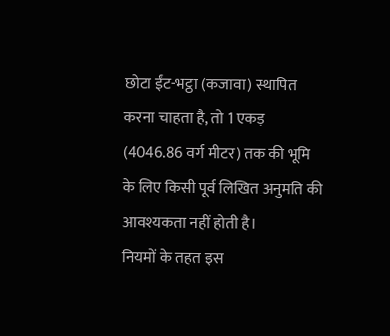छोटा ईंट-भट्ठा (कजावा) स्थापित करना चाहता है, तो 1 एकड़ (4046.86 वर्ग मीटर) तक की भूमि के लिए किसी पूर्व लिखित अनुमति की आवश्यकता नहीं होती है।
नियमों के तहत इस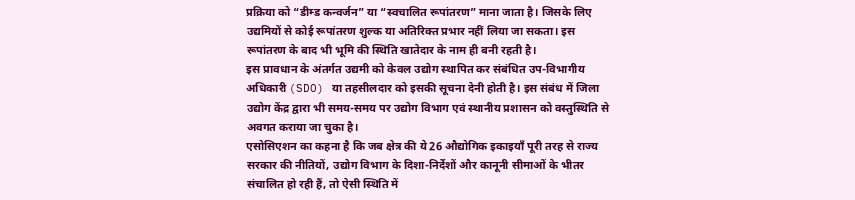प्रक्रिया को “डीम्ड कन्वर्जन” या “स्वचालित रूपांतरण” माना जाता है। जिसके लिए उद्यमियों से कोई रूपांतरण शुल्क या अतिरिक्त प्रभार नहीं लिया जा सकता। इस रूपांतरण के बाद भी भूमि की स्थिति खातेदार के नाम ही बनी रहती है।
इस प्रावधान के अंतर्गत उद्यमी को केवल उद्योग स्थापित कर संबंधित उप-विभागीय अधिकारी (SDO) या तहसीलदार को इसकी सूचना देनी होती है। इस संबंध में जिला उद्योग केंद्र द्वारा भी समय-समय पर उद्योग विभाग एवं स्थानीय प्रशासन को वस्तुस्थिति से अवगत कराया जा चुका है।
एसोसिएशन का कहना है कि जब क्षेत्र की ये 26 औद्योगिक इकाइयाँ पूरी तरह से राज्य सरकार की नीतियों, उद्योग विभाग के दिशा-निर्देशों और कानूनी सीमाओं के भीतर संचालित हो रही हैं, तो ऐसी स्थिति में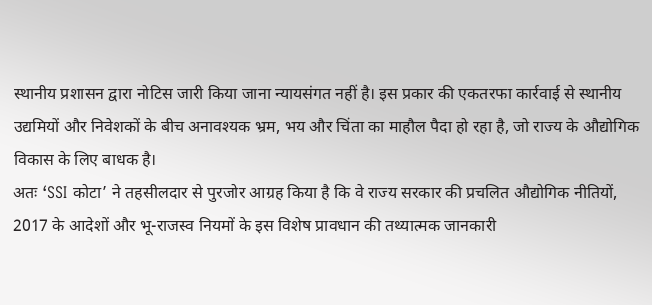स्थानीय प्रशासन द्वारा नोटिस जारी किया जाना न्यायसंगत नहीं है। इस प्रकार की एकतरफा कार्रवाई से स्थानीय उद्यमियों और निवेशकों के बीच अनावश्यक भ्रम, भय और चिंता का माहौल पैदा हो रहा है, जो राज्य के औद्योगिक विकास के लिए बाधक है।
अतः ‘SSI कोटा’ ने तहसीलदार से पुरजोर आग्रह किया है कि वे राज्य सरकार की प्रचलित औद्योगिक नीतियों, 2017 के आदेशों और भू-राजस्व नियमों के इस विशेष प्रावधान की तथ्यात्मक जानकारी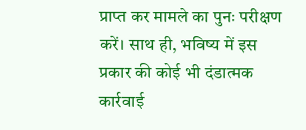प्राप्त कर मामले का पुनः परीक्षण करें। साथ ही, भविष्य में इस प्रकार की कोई भी दंडात्मक कार्रवाई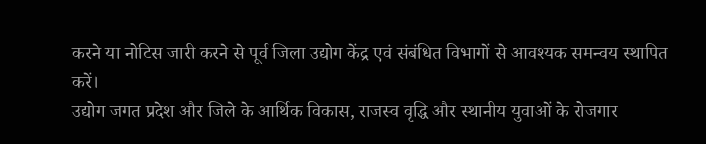करने या नोटिस जारी करने से पूर्व जिला उद्योग केंद्र एवं संबंधित विभागों से आवश्यक समन्वय स्थापित करें।
उद्योग जगत प्रदेश और जिले के आर्थिक विकास, राजस्व वृद्धि और स्थानीय युवाओं के रोजगार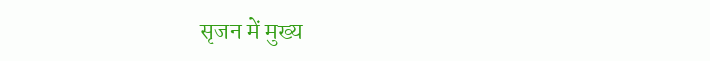सृजन में मुख्य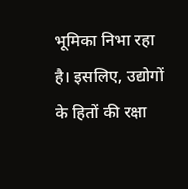भूमिका निभा रहा है। इसलिए, उद्योगों के हितों की रक्षा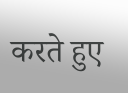करते हुए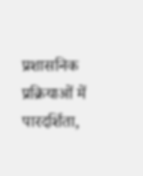प्रशासनिक प्रक्रियाओं में पारदर्शिता,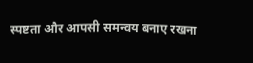स्पष्टता और आपसी समन्वय बनाए रखना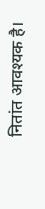नितांत आवश्यक है।